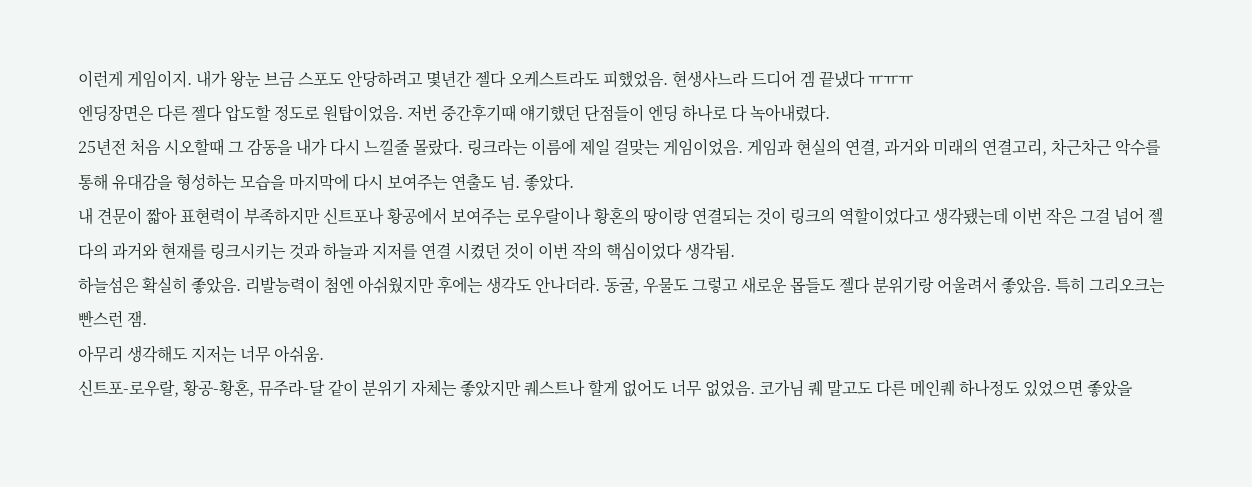이런게 게임이지. 내가 왕눈 브금 스포도 안당하려고 몇년간 젤다 오케스트라도 피했었음. 현생사느라 드디어 겜 끝냈다 ㅠㅠㅠ
엔딩장면은 다른 젤다 압도할 정도로 원탑이었음. 저번 중간후기때 얘기했던 단점들이 엔딩 하나로 다 녹아내렸다.
25년전 처음 시오할때 그 감동을 내가 다시 느낄줄 몰랐다. 링크라는 이름에 제일 걸맞는 게임이었음. 게임과 현실의 연결, 과거와 미래의 연결고리, 차근차근 악수를 통해 유대감을 형성하는 모습을 마지막에 다시 보여주는 연출도 넘. 좋았다.
내 견문이 짧아 표현력이 부족하지만 신트포나 황공에서 보여주는 로우랄이나 황혼의 땅이랑 연결되는 것이 링크의 역할이었다고 생각됐는데 이번 작은 그걸 넘어 젤다의 과거와 현재를 링크시키는 것과 하늘과 지저를 연결 시켰던 것이 이번 작의 핵심이었다 생각됨.
하늘섬은 확실히 좋았음. 리발능력이 첨엔 아쉬웠지만 후에는 생각도 안나더라. 동굴, 우물도 그렇고 새로운 몹들도 젤다 분위기랑 어울려서 좋았음. 특히 그리오크는 빤스런 잼.
아무리 생각해도 지저는 너무 아쉬움.
신트포-로우랄, 황공-황혼, 뮤주라-달 같이 분위기 자체는 좋았지만 퀘스트나 할게 없어도 너무 없었음. 코가님 퀘 말고도 다른 메인퀘 하나정도 있었으면 좋았을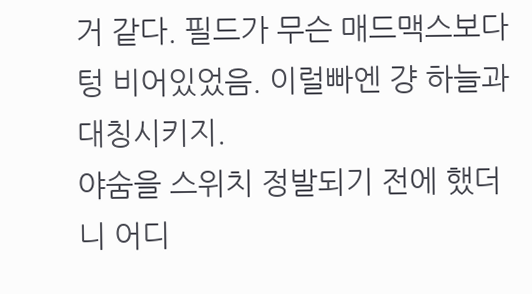거 같다. 필드가 무슨 매드맥스보다 텅 비어있었음. 이럴빠엔 걍 하늘과 대칭시키지.
야숨을 스위치 정발되기 전에 했더니 어디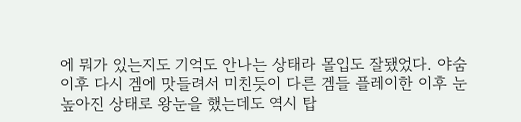에 뭐가 있는지도 기억도 안나는 상태라 몰입도 잘됐었다. 야숨 이후 다시 겜에 맛들려서 미친듯이 다른 겜들 플레이한 이후 눈 높아진 상태로 왕눈을 했는데도 역시 탑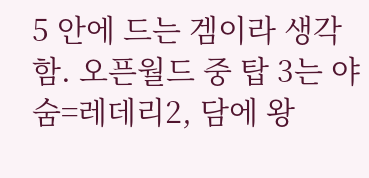5 안에 드는 겜이라 생각함. 오픈월드 중 탑 3는 야숨=레데리2, 담에 왕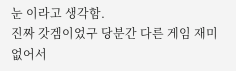눈 이라고 생각함.
진짜 갓겜이었구 당분간 다른 게임 재미없어서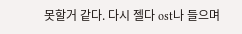못할거 같다. 다시 젤다 ost나 들으며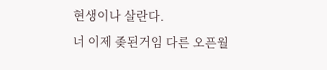현생이나 살란다.
너 이제 좆된거임 다른 오픈월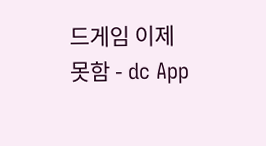드게임 이제 못함 - dc App